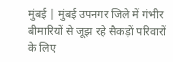मुंबई | मुंबई उपनगर जिले में गंभीर बीमारियों से जूझ रहे सैकड़ों परिवारों के लिए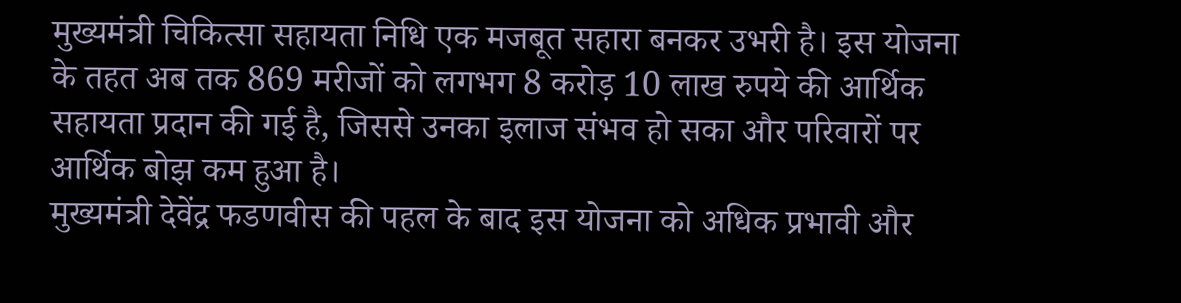मुख्यमंत्री चिकित्सा सहायता निधि एक मजबूत सहारा बनकर उभरी है। इस योजना के तहत अब तक 869 मरीजों को लगभग 8 करोड़ 10 लाख रुपये की आर्थिक सहायता प्रदान की गई है, जिससे उनका इलाज संभव हो सका और परिवारों पर आर्थिक बोझ कम हुआ है।
मुख्यमंत्री देवेंद्र फडणवीस की पहल के बाद इस योजना को अधिक प्रभावी और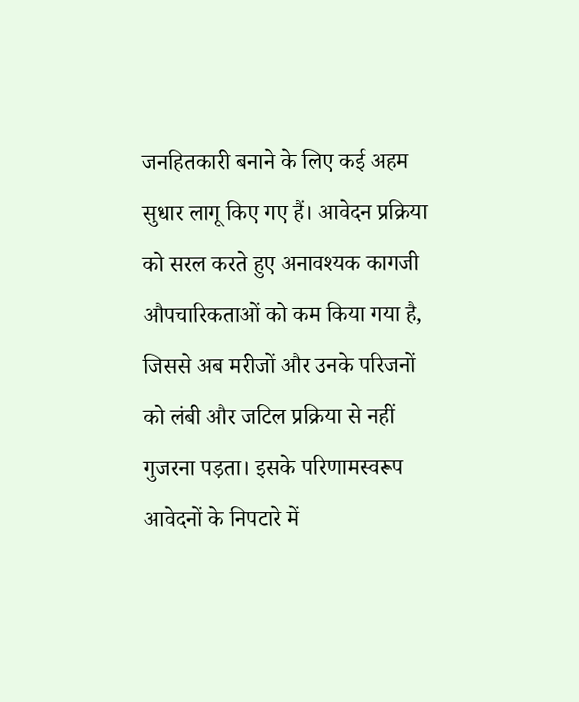जनहितकारी बनाने के लिए कई अहम सुधार लागू किए गए हैं। आवेदन प्रक्रिया को सरल करते हुए अनावश्यक कागजी औपचारिकताओं को कम किया गया है, जिससे अब मरीजों और उनके परिजनों को लंबी और जटिल प्रक्रिया से नहीं गुजरना पड़ता। इसके परिणामस्वरूप आवेदनों के निपटारे में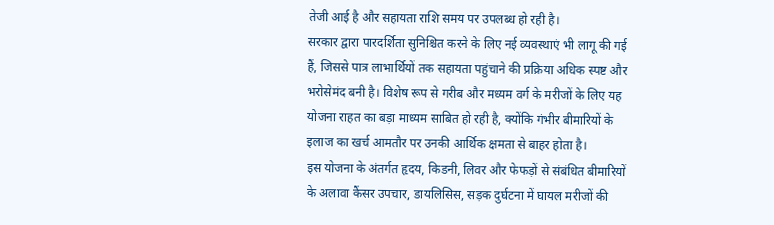तेजी आई है और सहायता राशि समय पर उपलब्ध हो रही है।
सरकार द्वारा पारदर्शिता सुनिश्चित करने के लिए नई व्यवस्थाएं भी लागू की गई हैं, जिससे पात्र लाभार्थियों तक सहायता पहुंचाने की प्रक्रिया अधिक स्पष्ट और भरोसेमंद बनी है। विशेष रूप से गरीब और मध्यम वर्ग के मरीजों के लिए यह योजना राहत का बड़ा माध्यम साबित हो रही है, क्योंकि गंभीर बीमारियों के इलाज का खर्च आमतौर पर उनकी आर्थिक क्षमता से बाहर होता है।
इस योजना के अंतर्गत हृदय, किडनी, लिवर और फेफड़ों से संबंधित बीमारियों के अलावा कैंसर उपचार, डायलिसिस, सड़क दुर्घटना में घायल मरीजों की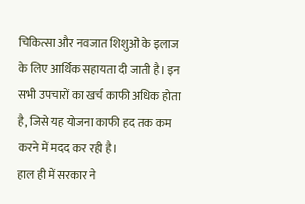चिकित्सा और नवजात शिशुओं के इलाज के लिए आर्थिक सहायता दी जाती है। इन सभी उपचारों का खर्च काफी अधिक होता है, जिसे यह योजना काफी हद तक कम करने में मदद कर रही है।
हाल ही में सरकार ने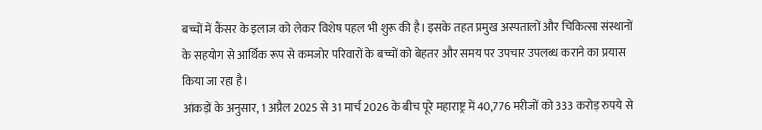बच्चों में कैंसर के इलाज को लेकर विशेष पहल भी शुरू की है। इसके तहत प्रमुख अस्पतालों और चिकित्सा संस्थानों के सहयोग से आर्थिक रूप से कमजोर परिवारों के बच्चों को बेहतर और समय पर उपचार उपलब्ध कराने का प्रयास किया जा रहा है।
आंकड़ों के अनुसार, 1 अप्रैल 2025 से 31 मार्च 2026 के बीच पूरे महाराष्ट्र में 40,776 मरीजों को 333 करोड़ रुपये से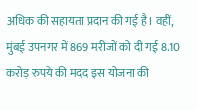अधिक की सहायता प्रदान की गई है। वहीं, मुंबई उपनगर में 869 मरीजों को दी गई 8.10 करोड़ रुपये की मदद इस योजना की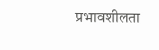प्रभावशीलता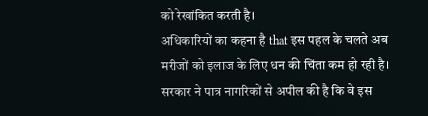को रेखांकित करती है।
अधिकारियों का कहना है that इस पहल के चलते अब मरीजों को इलाज के लिए धन की चिंता कम हो रही है। सरकार ने पात्र नागरिकों से अपील की है कि वे इस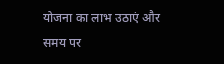योजना का लाभ उठाएं और समय पर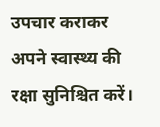उपचार कराकर अपने स्वास्थ्य की रक्षा सुनिश्चित करें।